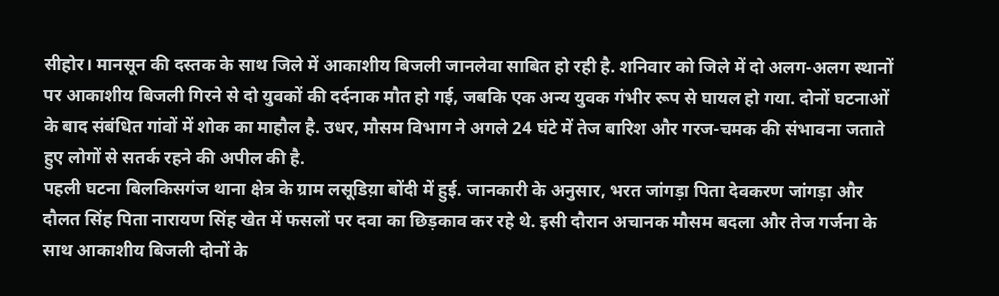सीहोर। मानसून की दस्तक के साथ जिले में आकाशीय बिजली जानलेवा साबित हो रही है. शनिवार को जिले में दो अलग-अलग स्थानों पर आकाशीय बिजली गिरने से दो युवकों की दर्दनाक मौत हो गई, जबकि एक अन्य युवक गंभीर रूप से घायल हो गया. दोनों घटनाओं के बाद संबंधित गांवों में शोक का माहौल है. उधर, मौसम विभाग ने अगले 24 घंटे में तेज बारिश और गरज-चमक की संभावना जताते हुए लोगों से सतर्क रहने की अपील की है.
पहली घटना बिलकिसगंज थाना क्षेत्र के ग्राम लसूडिय़ा बोंदी में हुई. जानकारी के अनुसार, भरत जांगड़ा पिता देवकरण जांगड़ा और दौलत सिंह पिता नारायण सिंह खेत में फसलों पर दवा का छिड़काव कर रहे थे. इसी दौरान अचानक मौसम बदला और तेज गर्जना के साथ आकाशीय बिजली दोनों के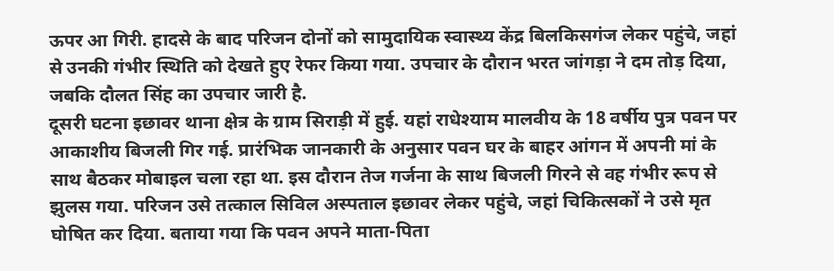ऊपर आ गिरी. हादसे के बाद परिजन दोनों को सामुदायिक स्वास्थ्य केंद्र बिलकिसगंज लेकर पहुंचे, जहां से उनकी गंभीर स्थिति को देखते हुए रेफर किया गया. उपचार के दौरान भरत जांगड़ा ने दम तोड़ दिया, जबकि दौलत सिंह का उपचार जारी है.
दूसरी घटना इछावर थाना क्षेत्र के ग्राम सिराड़ी में हुई. यहां राधेश्याम मालवीय के 18 वर्षीय पुत्र पवन पर आकाशीय बिजली गिर गई. प्रारंभिक जानकारी के अनुसार पवन घर के बाहर आंगन में अपनी मां के साथ बैठकर मोबाइल चला रहा था. इस दौरान तेज गर्जना के साथ बिजली गिरने से वह गंभीर रूप से झुलस गया. परिजन उसे तत्काल सिविल अस्पताल इछावर लेकर पहुंचे, जहां चिकित्सकों ने उसे मृत घोषित कर दिया. बताया गया कि पवन अपने माता-पिता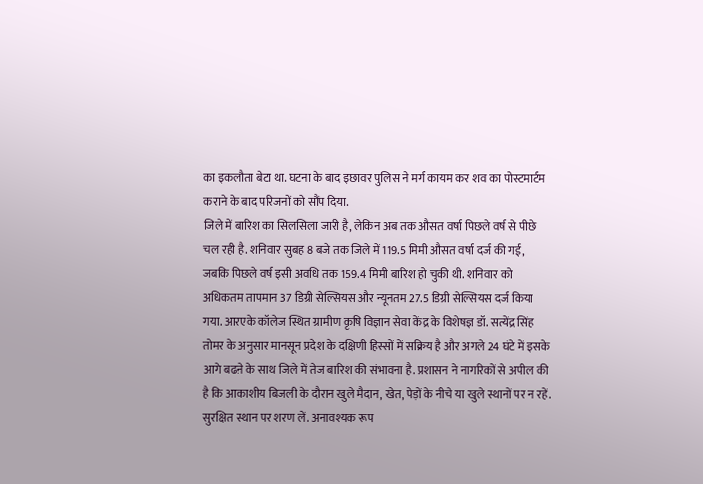का इकलौता बेटा था. घटना के बाद इछावर पुलिस ने मर्ग कायम कर शव का पोस्टमार्टम कराने के बाद परिजनों को सौंप दिया.
जिले में बारिश का सिलसिला जारी है, लेकिन अब तक औसत वर्षा पिछले वर्ष से पीछे चल रही है. शनिवार सुबह 8 बजे तक जिले में 119.5 मिमी औसत वर्षा दर्ज की गई, जबकि पिछले वर्ष इसी अवधि तक 159.4 मिमी बारिश हो चुकी थी. शनिवार को अधिकतम तापमान 37 डिग्री सेल्सियस और न्यूनतम 27.5 डिग्री सेल्सियस दर्ज किया गया. आरएके कॉलेज स्थित ग्रामीण कृषि विज्ञान सेवा केंद्र के विशेषज्ञ डॉ. सत्येंद्र सिंह तोमर के अनुसार मानसून प्रदेश के दक्षिणी हिस्सों में सक्रिय है और अगले 24 घंटे में इसके आगे बढऩे के साथ जिले में तेज बारिश की संभावना है. प्रशासन ने नागरिकों से अपील की है कि आकाशीय बिजली के दौरान खुले मैदान, खेत, पेड़ों के नीचे या खुले स्थानों पर न रहें. सुरक्षित स्थान पर शरण लें. अनावश्यक रूप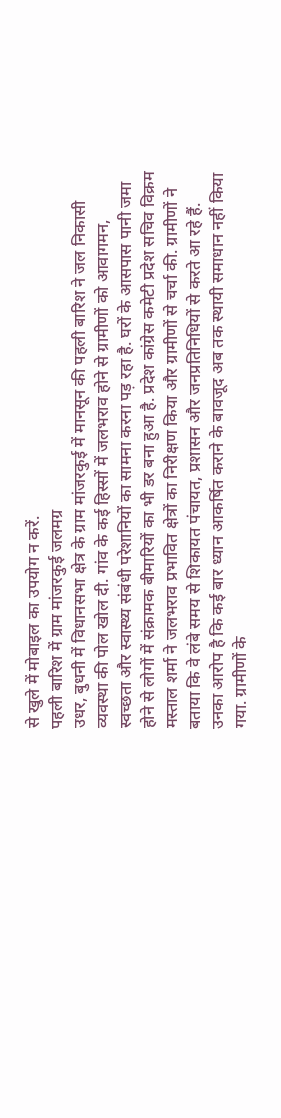से खुले में मोबाइल का उपयोग न करें.
पहली बारिश में ग्राम मांजरकुई जलमग्र
उधर, बुधनी में विधानसभा क्षेत्र के ग्राम मांजरकुई में मानसून की पहली बारिश ने जल निकासी व्यवस्था की पोल खोल दी. गांव के कई हिस्सों में जलभराव होने से ग्रामीणों को आवागमन, स्वच्छता और स्वास्थ्य संबंधी परेशानियों का सामना करना पड़ रहा है. घरों के आसपास पानी जमा होने से लोगों में संक्रामक बीमारियों का भी डर बना हुआ है. प्रदेश कांग्रेस कमेटी प्रदेश सचिव विक्रम मस्ताल शर्मा ने जलभराव प्रभावित क्षेत्रों का निरीक्षण किया और ग्रामीणों से चर्चा की. ग्रामीणों ने बताया कि वे लंबे समय से शिकायत पंचायत, प्रशासन और जनप्रतिनिधियों से करते आ रहे हैं. उनका आरोप है कि कई बार ध्यान आकर्षित कराने के बावजूद अब तक स्थायी समाधान नहीं किया गया. ग्रामीणों के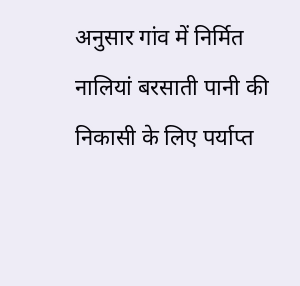अनुसार गांव में निर्मित नालियां बरसाती पानी की निकासी के लिए पर्याप्त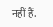नहीं हैं.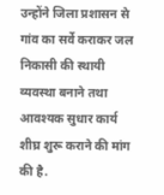उन्होंने जिला प्रशासन से गांव का सर्वे कराकर जल निकासी की स्थायी व्यवस्था बनाने तथा आवश्यक सुधार कार्य शीघ्र शुरू कराने की मांग की है.